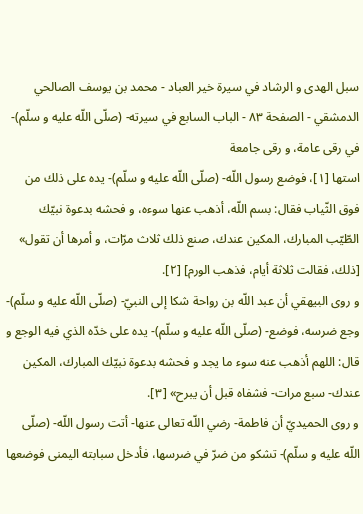سبل الهدى و الرشاد في سيرة خير العباد - محمد بن يوسف الصالحي الدمشقي - الصفحة ٨٣ - الباب السابع في سيرته- (صلّى اللّه عليه و سلّم)- في رقى عامة، و رقى جامعة
استها [١]، فوضع رسول اللّه- (صلّى اللّه عليه و سلّم)- يده على ذلك من فوق الثّياب فقال: بسم اللّه، أذهب عنها سوءه، و فحشه بدعوة نبيّك الطّيّب المبارك، المكين عندك، صنع ذلك ثلاث مرّات، و أمرها أن تقول» [ذلك، فقالت ثلاثة أيام، فذهب الورم] [٢].
و روى البيهقي أن عبد اللّه بن رواحة شكا إلى النبيّ- (صلّى اللّه عليه و سلّم)- وجع ضرسه، فوضع- (صلّى اللّه عليه و سلّم)- يده على خدّه الذي فيه الوجع و قال: اللهم أذهب عنه سوء ما يجد و فحشه بدعوة نبيّك المبارك، المكين عندك- سبع مرات- فشفاه قبل أن يبرح» [٣].
و روى الحميديّ أن فاطمة- رضي اللّه تعالى عنها- أتت رسول اللّه- (صلّى اللّه عليه و سلّم)- تشكو من ضرّ في ضرسها، فأدخل سبابته اليمنى فوضعها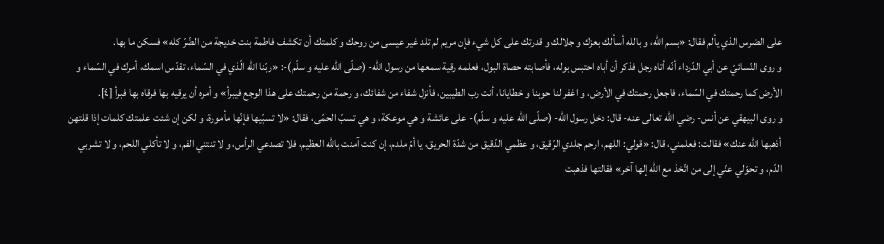على الضرس الذي يألم فقال: «بسم الله، و بالله أسألك بعزك و جلالك و قدرتك على كل شيء فإن مريم لم تلد غير عيسى من روحك و كلمتك أن تكشف فاطمة بنت خديجة من الضّرّ كله» فسكن ما بها.
و روى النّسائيّ عن أبي الدّرداء أنّه أتاه رجل فذكر أن أباه احتبس بوله، فأصابته حصاة البول، فعلمه رقية سمعها من رسول اللّه- (صلّى اللّه عليه و سلّم)-: «ربّنا الله الّذي في السّماء، تقدّس اسمك، أمرك في السّماء و الأرض كما رحمتك في السّماء، فاجعل رحمتك في الأرض، و اغفر لنا حوبنا و خطايانا، أنت رب الطيبين، فأنزل شفاء من شفائك، و رحمة من رحمتك على هذا الوجع فيبرأ» و أمره أن يرقيه بها فرقاه بها فبرأ [٤].
و روى البيهقي عن أنس- رضي اللّه تعالى عنه- قال: دخل رسول اللّه- (صلّى اللّه عليه و سلّم)- على عائشة و هي موعكة، و هي تسبّ الحمّى، فقال: «لا تسبّيها فإنّها مأمورة، و لكن إن شئت علمتك كلمات إذا قلتهن أذهبها الله عنك» فقالت: فعلمني، قال: «قولي: اللهم، ارحم جلدي الرّقيق، و عظمي الدّقيق من شدّة الحريق، يا أمّ ملدم، إن كنت آمنت باللّه العظيم، فلا تصدعي الرأس، و لا تنتني الفم، و لا تأكلي اللحم، و لا تشربي الدّم، و تحوّلي عنّي إلى من اتّخذ مع اللّه إلها آخر» فقالتها فذهبت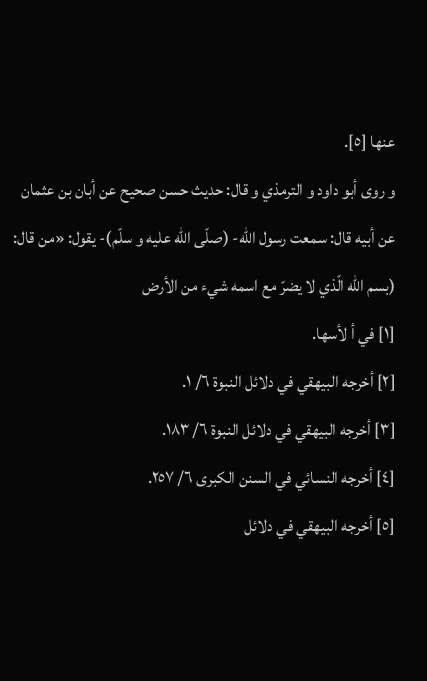عنها [٥].
و روى أبو داود و الترمذي و قال: حديث حسن صحيح عن أبان بن عثمان عن أبيه قال: سمعت رسول اللّه- (صلّى اللّه عليه و سلّم)- يقول: «من قال: (بسم اللّه الّذي لا يضرّ مع اسمه شيء من الأرض
[١] في أ لأسها.
[٢] أخرجه البيهقي في دلائل النبوة ٦/ ١.
[٣] أخرجه البيهقي في دلائل النبوة ٦/ ١٨٣.
[٤] أخرجه النسائي في السنن الكبرى ٦/ ٢٥٧.
[٥] أخرجه البيهقي في دلائل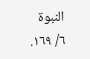النبوة ٦/ ١٦٩.